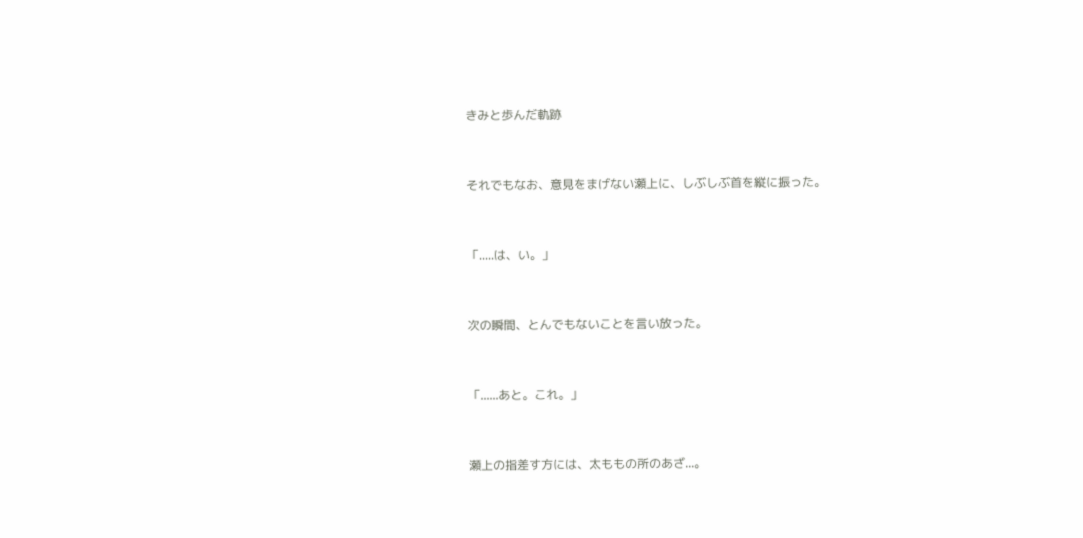きみと歩んだ軌跡


それでもなお、意見をまげない瀬上に、しぶしぶ首を縦に振った。


「.....は、い。」


次の瞬間、とんでもないことを言い放った。


「......あと。これ。」


瀬上の指差す方には、太ももの所のあざ...。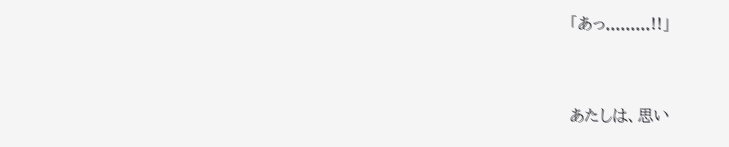「あっ.........!!」


あたしは、思い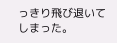っきり飛び退いてしまった。